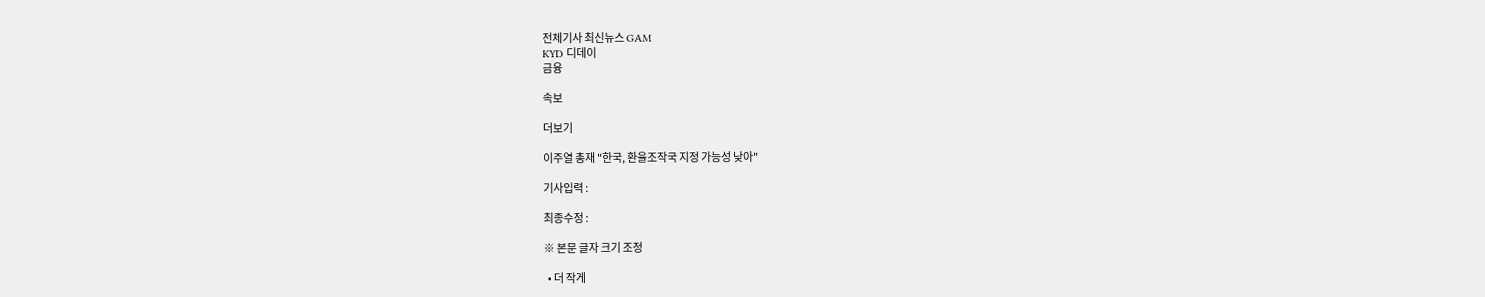전체기사 최신뉴스 GAM
KYD 디데이
금융

속보

더보기

이주열 총재 "한국, 환율조작국 지정 가능성 낮아"

기사입력 :

최종수정 :

※ 본문 글자 크기 조정

  • 더 작게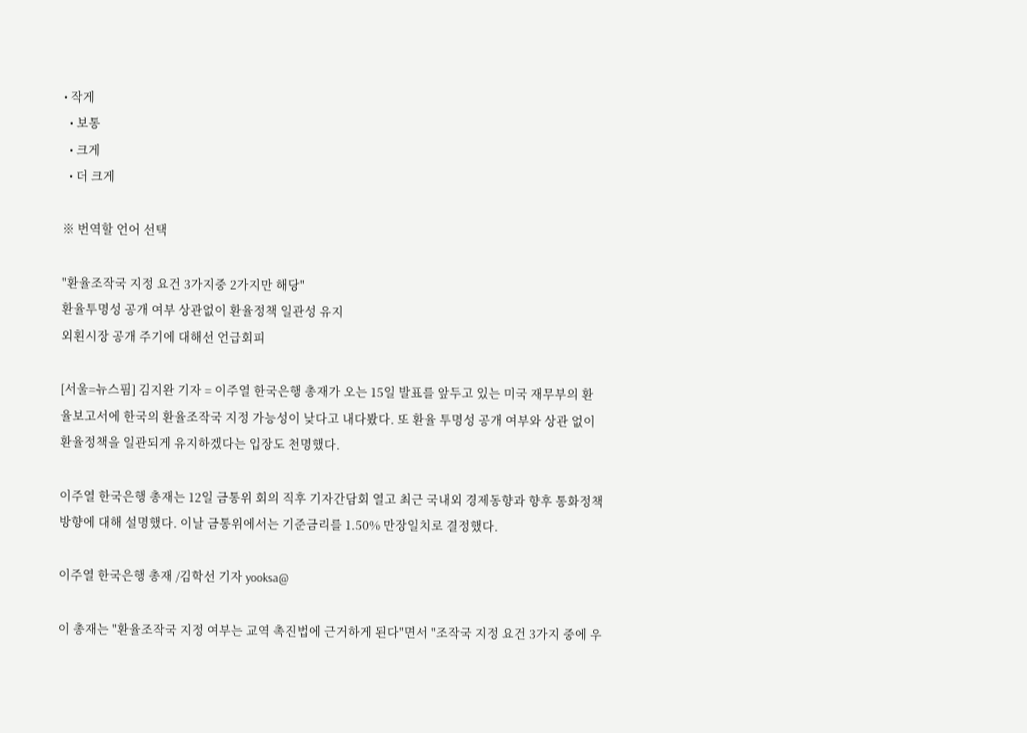• 작게
  • 보통
  • 크게
  • 더 크게

※ 번역할 언어 선택

"환율조작국 지정 요건 3가지중 2가지만 해당"
환율투명성 공개 여부 상관없이 환율정책 일관성 유지
외횐시장 공개 주기에 대해선 언급회피

[서울=뉴스핌] 김지완 기자 = 이주열 한국은행 총재가 오는 15일 발표를 앞두고 있는 미국 재무부의 환율보고서에 한국의 환율조작국 지정 가능성이 낮다고 내다봤다. 또 환율 투명성 공개 여부와 상관 없이 환율정책을 일관되게 유지하겠다는 입장도 천명했다.

이주열 한국은행 총재는 12일 금통위 회의 직후 기자간담회 열고 최근 국내외 경제동향과 향후 통화정책방향에 대해 설명했다. 이날 금통위에서는 기준금리를 1.50% 만장일치로 결정했다.

이주열 한국은행 총재 /김학선 기자 yooksa@

이 총재는 "환율조작국 지정 여부는 교역 촉진법에 근거하게 된다"면서 "조작국 지정 요건 3가지 중에 우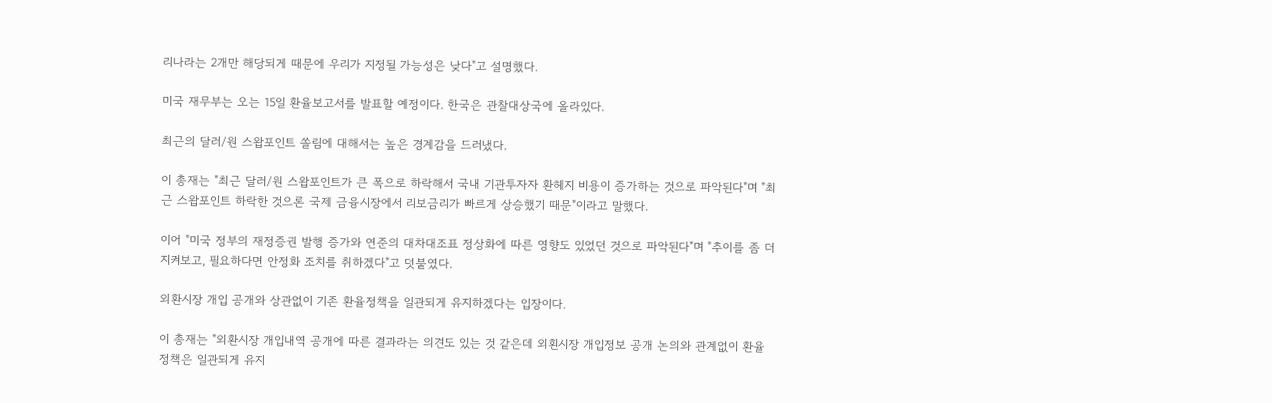리나라는 2개만 해당되게 때문에 우리가 지정될 가능성은 낮다"고 설명했다.

미국 재무부는 오는 15일 환율보고서를 발표할 예정이다. 한국은 관찰대상국에 올라있다.

최근의 달러/원 스왑포인트 쏠림에 대해서는 높은 경계감을 드러냈다.

이 총재는 "최근 달러/원 스왑포인트가 큰 폭으로 하락해서 국내 기관투자자 환헤지 비용이 증가하는 것으로 파악된다"며 "최근 스왑포인트 하락한 것으론 국제 금융시장에서 리보금리가 빠르게 상승했기 때문"이라고 말했다.

이어 "미국 정부의 재정증권 발행 증가와 연준의 대차대조표 정상화에 따른 영향도 있었던 것으로 파악된다"며 "추이를 좀 더 지켜보고, 필요하다면 안정화 조치를 취하겠다"고 덧붙였다.

외환시장 개입 공개와 상관없이 기존 환율정책을 일관되게 유지하겠다는 입장이다.

이 총재는 "외환시장 개입내역 공개에 따른 결과라는 의견도 있는 것 같은데 외횐시장 개입정보 공개 논의와 관계없이 환율 정책은 일관되게 유지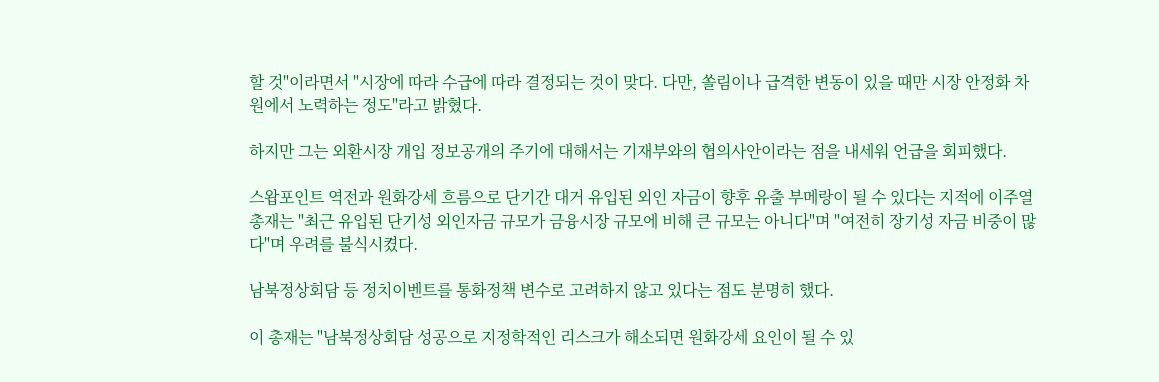할 것"이라면서 "시장에 따라 수급에 따라 결정되는 것이 맞다. 다만, 쏠림이나 급격한 변동이 있을 때만 시장 안정화 차원에서 노력하는 정도"라고 밝혔다.

하지만 그는 외환시장 개입 정보공개의 주기에 대해서는 기재부와의 협의사안이라는 점을 내세워 언급을 회피했다.

스왑포인트 역전과 원화강세 흐름으로 단기간 대거 유입된 외인 자금이 향후 유출 부메랑이 될 수 있다는 지적에 이주열 총재는 "최근 유입된 단기성 외인자금 규모가 금융시장 규모에 비해 큰 규모는 아니다"며 "여전히 장기성 자금 비중이 많다"며 우려를 불식시켰다.

남북정상회담 등 정치이벤트를 통화정책 변수로 고려하지 않고 있다는 점도 분명히 했다.

이 총재는 "남북정상회담 성공으로 지정학적인 리스크가 해소되면 원화강세 요인이 될 수 있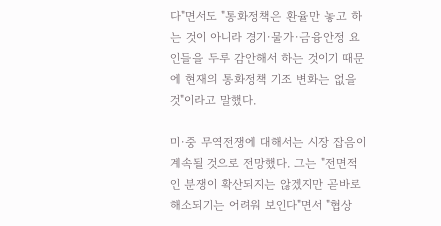다"면서도 "통화정책은 환율만 놓고 하는 것이 아니라 경기·물가·금융안정 요인들을 두루 감안해서 하는 것이기 때문에 현재의 통화정책 기조 변화는 없을 것"이라고 말했다.

미·중 무역전쟁에 대해서는 시장 잡음이 계속될 것으로 전망했다. 그는 "전면적인 분쟁이 확산되지는 않겠지만 곧바로 해소되기는 어려워 보인다"면서 "협상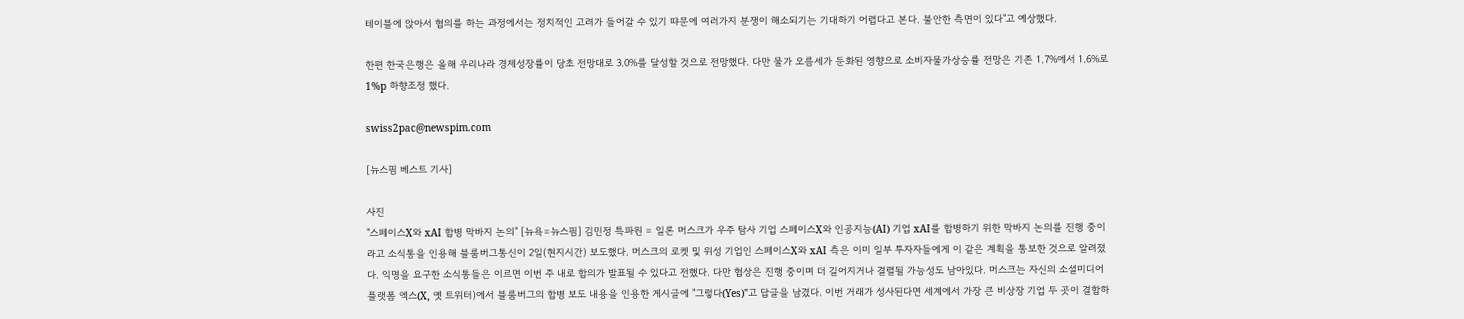테이블에 앉아서 협의를 하는 과정에서는 정치적인 고려가 들어갈 수 있기 땨문에 여러가지 분쟁이 해소되기는 기대하기 어렵다고 본다. 불안한 측면이 있다"고 예상했다.

한편 한국은행은 올해 우리나라 경제성장률이 당초 전망대로 3.0%를 달성할 것으로 전망했다. 다만 물가 오름세가 둔화된 영향으로 소비자물가상승률 전망은 기존 1.7%에서 1.6%로 1%p 하향조정 했다.

swiss2pac@newspim.com

[뉴스핌 베스트 기사]

사진
"스페이스X와 xAI 합병 막바지 논의" [뉴욕=뉴스핌] 김민정 특파원 = 일론 머스크가 우주 탐사 기업 스페이스X와 인공지능(AI) 기업 xAI를 합병하기 위한 막바지 논의를 진행 중이라고 소식통을 인용해 블룸버그통신이 2일(현지시간) 보도했다. 머스크의 로켓 및 위성 기업인 스페이스X와 xAI 측은 이미 일부 투자자들에게 이 같은 계획을 통보한 것으로 알려졌다. 익명을 요구한 소식통들은 이르면 이번 주 내로 합의가 발표될 수 있다고 전했다. 다만 협상은 진행 중이며 더 길어지거나 결렬될 가능성도 남아있다. 머스크는 자신의 소셜미디어 플랫폼 엑스(X, 옛 트위터)에서 블룸버그의 합병 보도 내용을 인용한 게시글에 "그렇다(Yes)"고 답글을 남겼다. 이번 거래가 성사된다면 세계에서 가장 큰 비상장 기업 두 곳이 결합하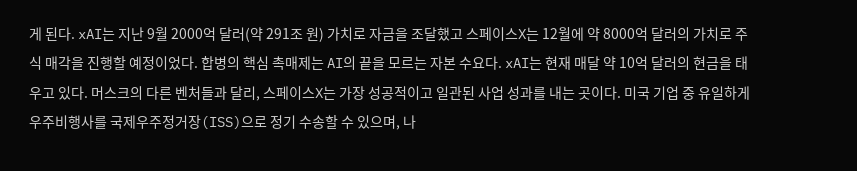게 된다. xAI는 지난 9월 2000억 달러(약 291조 원) 가치로 자금을 조달했고 스페이스X는 12월에 약 8000억 달러의 가치로 주식 매각을 진행할 예정이었다. 합병의 핵심 촉매제는 AI의 끝을 모르는 자본 수요다. xAI는 현재 매달 약 10억 달러의 현금을 태우고 있다. 머스크의 다른 벤처들과 달리, 스페이스X는 가장 성공적이고 일관된 사업 성과를 내는 곳이다. 미국 기업 중 유일하게 우주비행사를 국제우주정거장(ISS)으로 정기 수송할 수 있으며, 나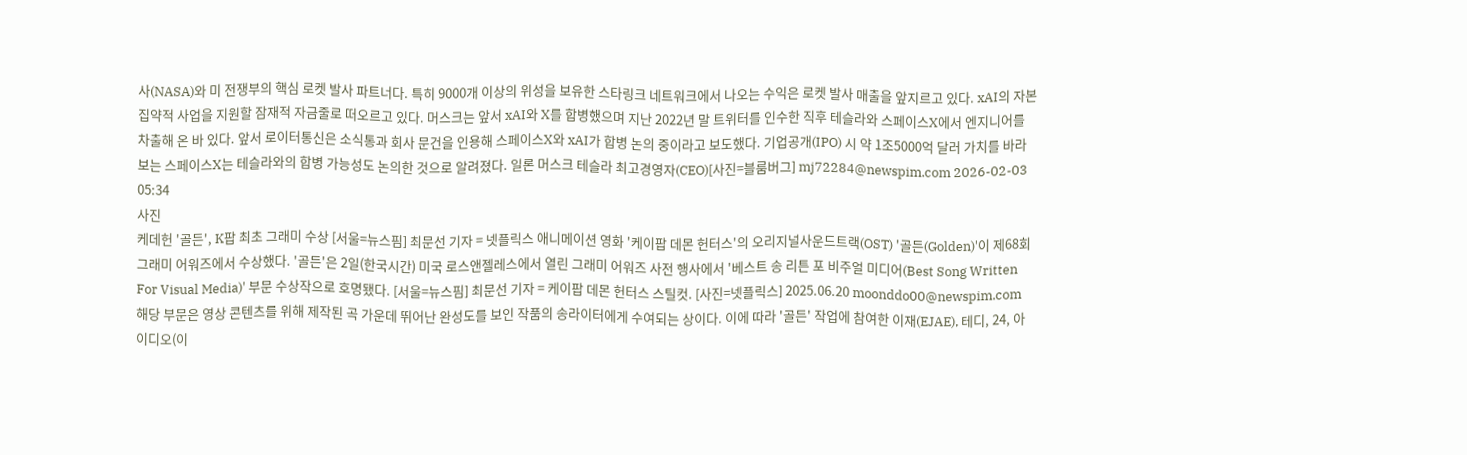사(NASA)와 미 전쟁부의 핵심 로켓 발사 파트너다. 특히 9000개 이상의 위성을 보유한 스타링크 네트워크에서 나오는 수익은 로켓 발사 매출을 앞지르고 있다. xAI의 자본 집약적 사업을 지원할 잠재적 자금줄로 떠오르고 있다. 머스크는 앞서 xAI와 X를 합병했으며 지난 2022년 말 트위터를 인수한 직후 테슬라와 스페이스X에서 엔지니어를 차출해 온 바 있다. 앞서 로이터통신은 소식통과 회사 문건을 인용해 스페이스X와 xAI가 합병 논의 중이라고 보도했다. 기업공개(IPO) 시 약 1조5000억 달러 가치를 바라보는 스페이스X는 테슬라와의 합병 가능성도 논의한 것으로 알려졌다. 일론 머스크 테슬라 최고경영자(CEO)[사진=블룸버그] mj72284@newspim.com 2026-02-03 05:34
사진
케데헌 '골든', K팝 최초 그래미 수상 [서울=뉴스핌] 최문선 기자 = 넷플릭스 애니메이션 영화 '케이팝 데몬 헌터스'의 오리지널사운드트랙(OST) '골든(Golden)'이 제68회 그래미 어워즈에서 수상했다. '골든'은 2일(한국시간) 미국 로스앤젤레스에서 열린 그래미 어워즈 사전 행사에서 '베스트 송 리튼 포 비주얼 미디어(Best Song Written For Visual Media)' 부문 수상작으로 호명됐다. [서울=뉴스핌] 최문선 기자 = 케이팝 데몬 헌터스 스틸컷. [사진=넷플릭스] 2025.06.20 moonddo00@newspim.com 해당 부문은 영상 콘텐츠를 위해 제작된 곡 가운데 뛰어난 완성도를 보인 작품의 송라이터에게 수여되는 상이다. 이에 따라 '골든' 작업에 참여한 이재(EJAE), 테디, 24, 아이디오(이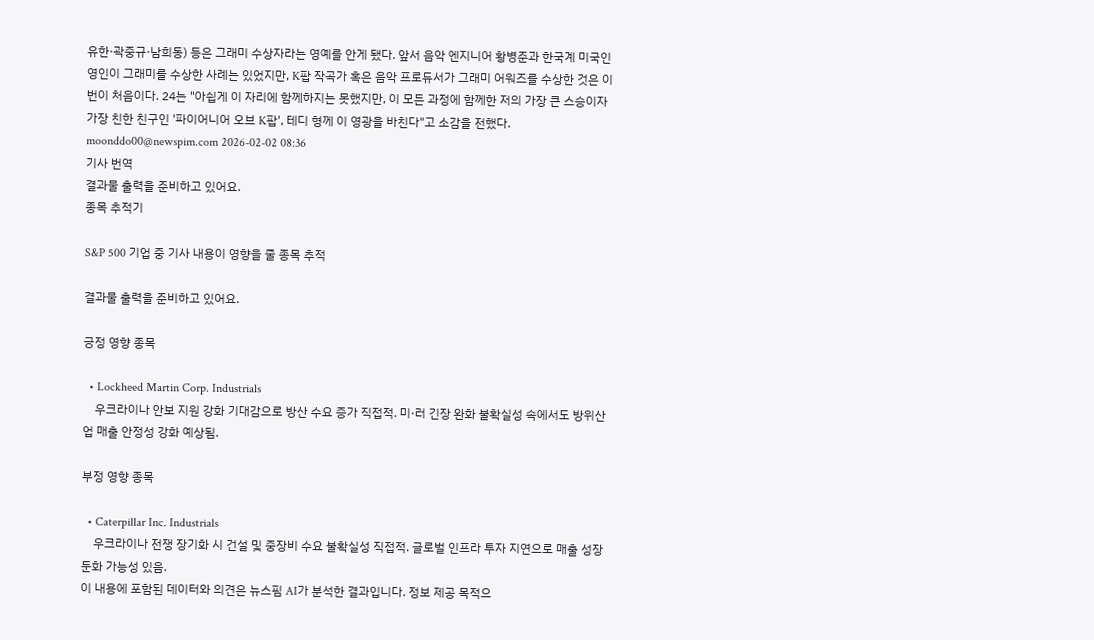유한·곽중규·남희동) 등은 그래미 수상자라는 영예를 안게 됐다. 앞서 음악 엔지니어 황병준과 한국계 미국인 영인이 그래미를 수상한 사례는 있었지만, K팝 작곡가 혹은 음악 프로듀서가 그래미 어워즈를 수상한 것은 이번이 처음이다. 24는 "아쉽게 이 자리에 함께하지는 못했지만, 이 모든 과정에 함께한 저의 가장 큰 스승이자 가장 친한 친구인 '파이어니어 오브 K팝', 테디 형께 이 영광을 바친다"고 소감을 전했다. moonddo00@newspim.com 2026-02-02 08:36
기사 번역
결과물 출력을 준비하고 있어요.
종목 추적기

S&P 500 기업 중 기사 내용이 영향을 줄 종목 추적

결과물 출력을 준비하고 있어요.

긍정 영향 종목

  • Lockheed Martin Corp. Industrials
    우크라이나 안보 지원 강화 기대감으로 방산 수요 증가 직접적. 미·러 긴장 완화 불확실성 속에서도 방위산업 매출 안정성 강화 예상됨.

부정 영향 종목

  • Caterpillar Inc. Industrials
    우크라이나 전쟁 장기화 시 건설 및 중장비 수요 불확실성 직접적. 글로벌 인프라 투자 지연으로 매출 성장 둔화 가능성 있음.
이 내용에 포함된 데이터와 의견은 뉴스핌 AI가 분석한 결과입니다. 정보 제공 목적으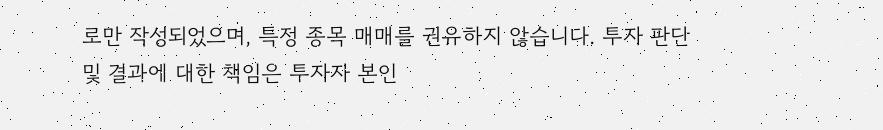로만 작성되었으며, 특정 종목 매매를 권유하지 않습니다. 투자 판단 및 결과에 대한 책임은 투자자 본인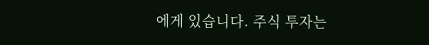에게 있습니다. 주식 투자는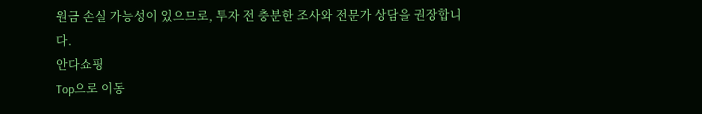원금 손실 가능성이 있으므로, 투자 전 충분한 조사와 전문가 상담을 권장합니다.
안다쇼핑
Top으로 이동